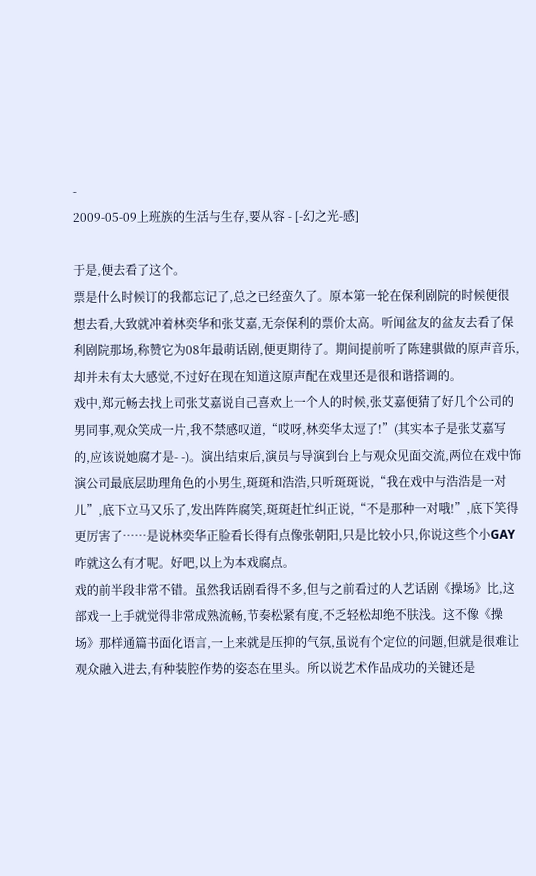-
2009-05-09上班族的生活与生存,要从容 - [-幻之光-感]

于是,便去看了这个。
票是什么时候订的我都忘记了,总之已经蛮久了。原本第一轮在保利剧院的时候便很想去看,大致就冲着林奕华和张艾嘉,无奈保利的票价太高。听闻盆友的盆友去看了保利剧院那场,称赞它为08年最萌话剧,便更期待了。期间提前听了陈建骐做的原声音乐,却并未有太大感觉,不过好在现在知道这原声配在戏里还是很和谐搭调的。
戏中,郑元畅去找上司张艾嘉说自己喜欢上一个人的时候,张艾嘉便猜了好几个公司的男同事,观众笑成一片,我不禁感叹道,“哎呀,林奕华太逗了!”(其实本子是张艾嘉写的,应该说她腐才是- -)。演出结束后,演员与导演到台上与观众见面交流,两位在戏中饰演公司最底层助理角色的小男生,斑斑和浩浩,只听斑斑说,“我在戏中与浩浩是一对儿”,底下立马又乐了,发出阵阵腐笑,斑斑赶忙纠正说,“不是那种一对哦!”,底下笑得更厉害了……是说林奕华正脸看长得有点像张朝阳,只是比较小只,你说这些个小GAY咋就这么有才呢。好吧,以上为本戏腐点。
戏的前半段非常不错。虽然我话剧看得不多,但与之前看过的人艺话剧《操场》比,这部戏一上手就觉得非常成熟流畅,节奏松紧有度,不乏轻松却绝不肤浅。这不像《操场》那样通篇书面化语言,一上来就是压抑的气氛,虽说有个定位的问题,但就是很难让观众融入进去,有种装腔作势的姿态在里头。所以说艺术作品成功的关键还是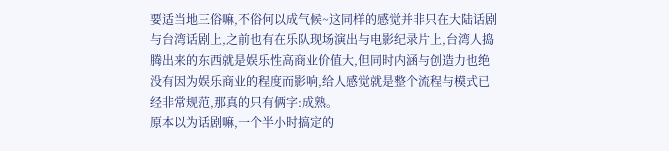要适当地三俗嘛,不俗何以成气候~这同样的感觉并非只在大陆话剧与台湾话剧上,之前也有在乐队现场演出与电影纪录片上,台湾人捣腾出来的东西就是娱乐性高商业价值大,但同时内涵与创造力也绝没有因为娱乐商业的程度而影响,给人感觉就是整个流程与模式已经非常规范,那真的只有俩字:成熟。
原本以为话剧嘛,一个半小时搞定的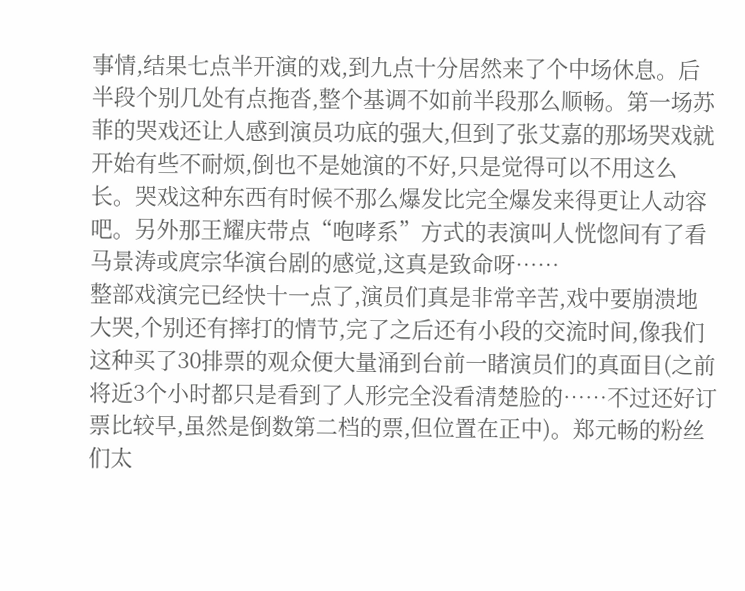事情,结果七点半开演的戏,到九点十分居然来了个中场休息。后半段个别几处有点拖沓,整个基调不如前半段那么顺畅。第一场苏菲的哭戏还让人感到演员功底的强大,但到了张艾嘉的那场哭戏就开始有些不耐烦,倒也不是她演的不好,只是觉得可以不用这么长。哭戏这种东西有时候不那么爆发比完全爆发来得更让人动容吧。另外那王耀庆带点“咆哮系”方式的表演叫人恍惚间有了看马景涛或庹宗华演台剧的感觉,这真是致命呀……
整部戏演完已经快十一点了,演员们真是非常辛苦,戏中要崩溃地大哭,个别还有摔打的情节,完了之后还有小段的交流时间,像我们这种买了30排票的观众便大量涌到台前一睹演员们的真面目(之前将近3个小时都只是看到了人形完全没看清楚脸的……不过还好订票比较早,虽然是倒数第二档的票,但位置在正中)。郑元畅的粉丝们太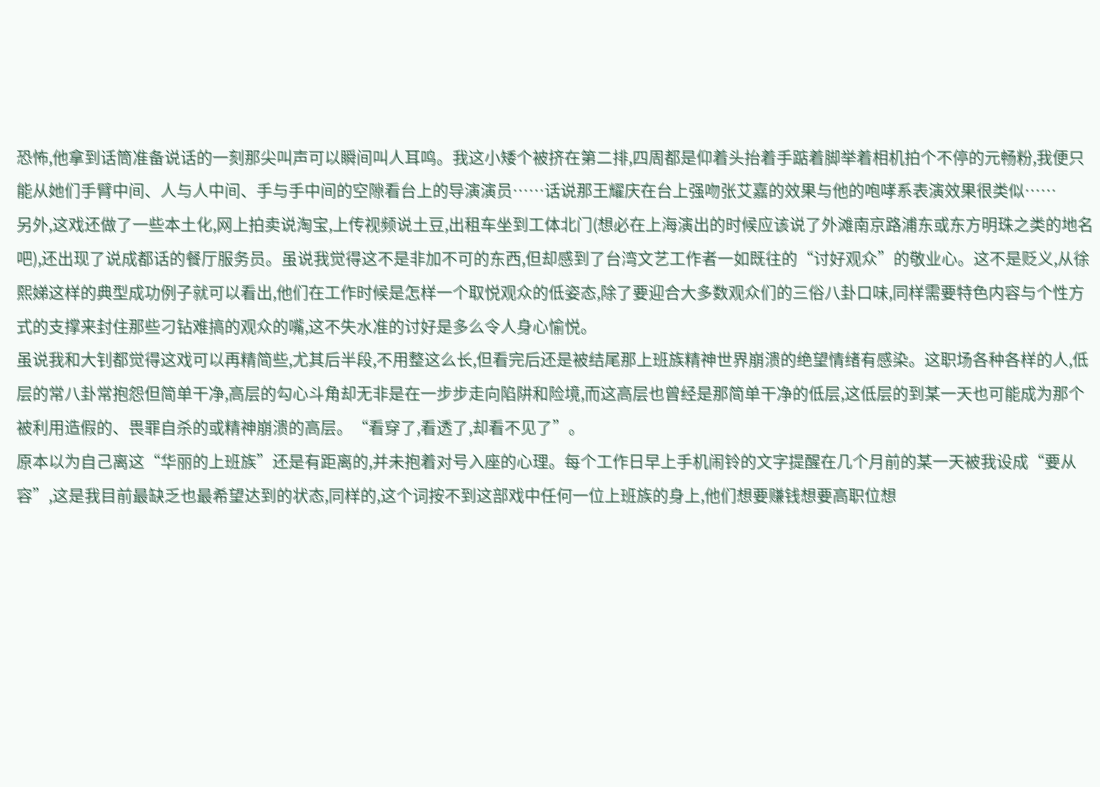恐怖,他拿到话筒准备说话的一刻那尖叫声可以瞬间叫人耳鸣。我这小矮个被挤在第二排,四周都是仰着头抬着手踮着脚举着相机拍个不停的元畅粉,我便只能从她们手臂中间、人与人中间、手与手中间的空隙看台上的导演演员……话说那王耀庆在台上强吻张艾嘉的效果与他的咆哮系表演效果很类似……
另外,这戏还做了一些本土化,网上拍卖说淘宝,上传视频说土豆,出租车坐到工体北门(想必在上海演出的时候应该说了外滩南京路浦东或东方明珠之类的地名吧),还出现了说成都话的餐厅服务员。虽说我觉得这不是非加不可的东西,但却感到了台湾文艺工作者一如既往的“讨好观众”的敬业心。这不是贬义,从徐熙娣这样的典型成功例子就可以看出,他们在工作时候是怎样一个取悦观众的低姿态,除了要迎合大多数观众们的三俗八卦口味,同样需要特色内容与个性方式的支撑来封住那些刁钻难搞的观众的嘴,这不失水准的讨好是多么令人身心愉悦。
虽说我和大钊都觉得这戏可以再精简些,尤其后半段,不用整这么长,但看完后还是被结尾那上班族精神世界崩溃的绝望情绪有感染。这职场各种各样的人,低层的常八卦常抱怨但简单干净,高层的勾心斗角却无非是在一步步走向陷阱和险境,而这高层也曾经是那简单干净的低层,这低层的到某一天也可能成为那个被利用造假的、畏罪自杀的或精神崩溃的高层。“看穿了,看透了,却看不见了”。
原本以为自己离这“华丽的上班族”还是有距离的,并未抱着对号入座的心理。每个工作日早上手机闹铃的文字提醒在几个月前的某一天被我设成“要从容”,这是我目前最缺乏也最希望达到的状态,同样的,这个词按不到这部戏中任何一位上班族的身上,他们想要赚钱想要高职位想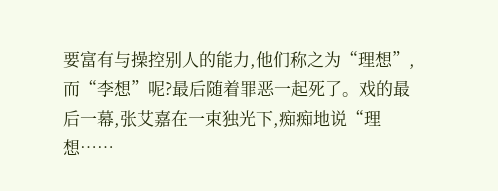要富有与操控别人的能力,他们称之为“理想”,而“李想”呢?最后随着罪恶一起死了。戏的最后一幕,张艾嘉在一束独光下,痴痴地说“理想……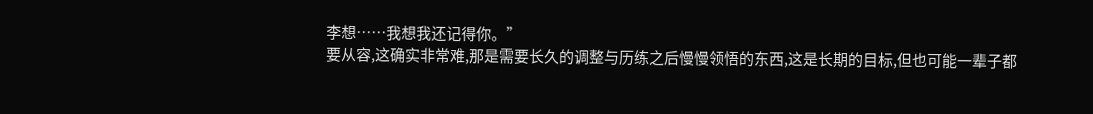李想……我想我还记得你。”
要从容,这确实非常难,那是需要长久的调整与历练之后慢慢领悟的东西,这是长期的目标,但也可能一辈子都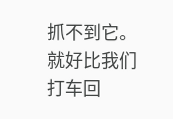抓不到它。就好比我们打车回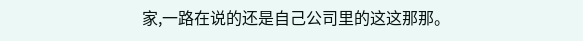家,一路在说的还是自己公司里的这这那那。